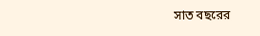সাত বছরের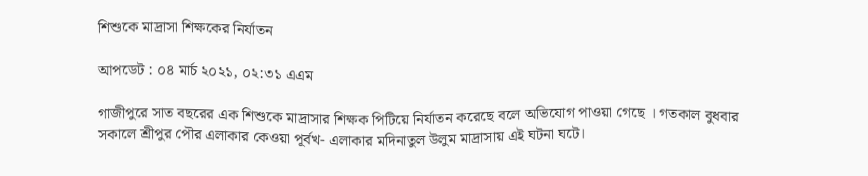শিশুকে মাদ্রাসা শিক্ষকের নির্যাতন

আপডেট : ০৪ মার্চ ২০২১, ০২:৩১ এএম

গাজীপুরে সাত বছরের এক শিশুকে মাদ্রাসার শিক্ষক পিটিয়ে নির্যাতন করেছে বলে অভিযোগ পাওয়া গেছে । গতকাল বুধবার সকালে শ্রীপুর পৌর এলাকার কেওয়া পূর্বখ- এলাকার মদিনাতুল উলুম মাদ্রাসায় এই ঘটনা ঘটে।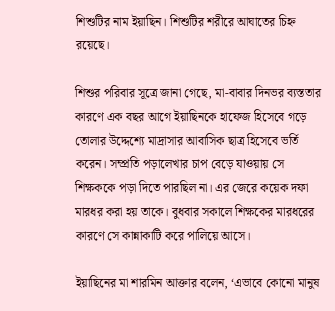শিশুটির নাম ইয়াছিন। শিশুটির শরীরে আঘাতের চিহ্ন  রয়েছে।

শিশুর পরিবার সূত্রে জানা গেছে, মা-বাবার দিনভর ব্যস্ততার কারণে এক বছর আগে ইয়াছিনকে হাফেজ হিসেবে গড়ে তোলার উদ্দেশ্যে মাদ্রাসার আবাসিক ছাত্র হিসেবে ভর্তি করেন। সম্প্রতি পড়ালেখার চাপ বেড়ে যাওয়ায় সে শিক্ষককে পড়া দিতে পারছিল না। এর জেরে কয়েক দফা মারধর করা হয় তাকে। বুধবার সকালে শিক্ষকের মারধরের কারণে সে কান্নাকাটি করে পালিয়ে আসে।

ইয়াছিনের মা শারমিন আক্তার বলেন, ‘এভাবে কোনো মানুষ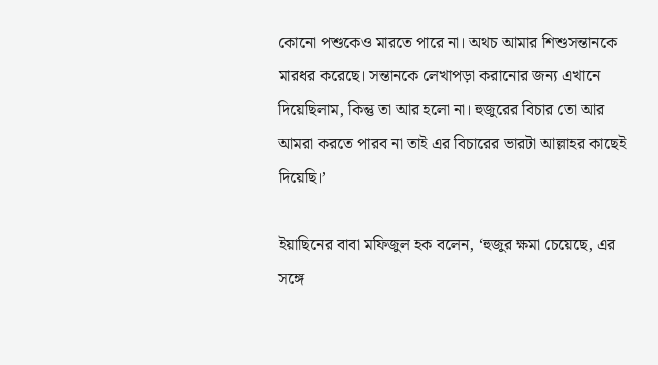কোনো পশুকেও মারতে পারে না। অথচ আমার শিশুসন্তানকে মারধর করেছে। সন্তানকে লেখাপড়া করানোর জন্য এখানে দিয়েছিলাম, কিন্তু তা আর হলো না। হুজুরের বিচার তো আর আমরা করতে পারব না তাই এর বিচারের ভারটা আল্লাহর কাছেই দিয়েছি।’

ইয়াছিনের বাবা মফিজুল হক বলেন, ‘হুজুর ক্ষমা চেয়েছে, এর সঙ্গে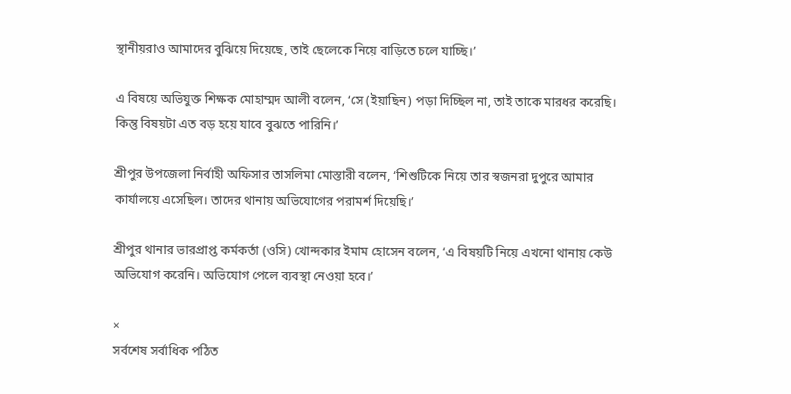স্থানীয়রাও আমাদের বুঝিয়ে দিয়েছে, তাই ছেলেকে নিয়ে বাড়িতে চলে যাচ্ছি।’

এ বিষয়ে অভিযুক্ত শিক্ষক মোহাম্মদ আলী বলেন, ‘সে (ইয়াছিন) পড়া দিচ্ছিল না, তাই তাকে মারধর করেছি। কিন্তু বিষয়টা এত বড় হয়ে যাবে বুঝতে পারিনি।’

শ্রীপুর উপজেলা নির্বাহী অফিসার তাসলিমা মোস্তারী বলেন, ‘শিশুটিকে নিয়ে তার স্বজনরা দুপুরে আমার কার্যালয়ে এসেছিল। তাদের থানায় অভিযোগের পরামর্শ দিয়েছি।’

শ্রীপুর থানার ভারপ্রাপ্ত কর্মকর্তা (ওসি) খোন্দকার ইমাম হোসেন বলেন, ‘এ বিষয়টি নিয়ে এখনো থানায় কেউ অভিযোগ করেনি। অভিযোগ পেলে ব্যবস্থা নেওয়া হবে।’

×
সর্বশেষ সর্বাধিক পঠিত